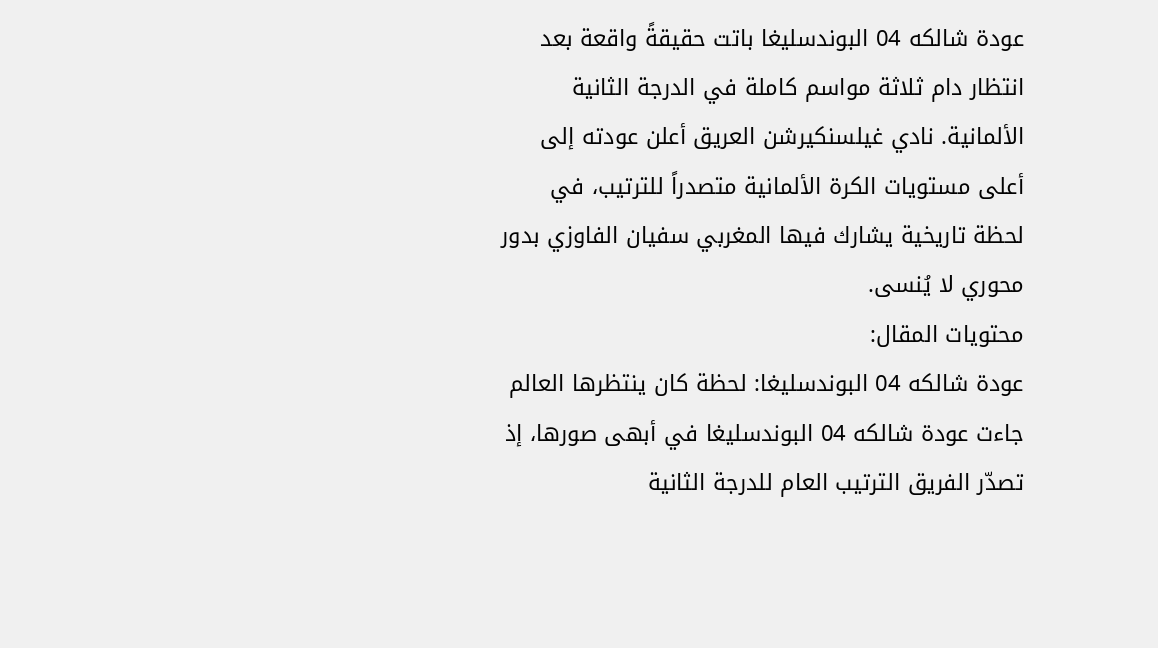عودة شالكه 04 البوندسليغا باتت حقيقةً واقعة بعد انتظار دام ثلاثة مواسم كاملة في الدرجة الثانية الألمانية. نادي غيلسنكيرشن العريق أعلن عودته إلى أعلى مستويات الكرة الألمانية متصدراً للترتيب، في لحظة تاريخية يشارك فيها المغربي سفيان الفاوزي بدور محوري لا يُنسى.
محتويات المقال:
عودة شالكه 04 البوندسليغا: لحظة كان ينتظرها العالم
جاءت عودة شالكه 04 البوندسليغا في أبهى صورها، إذ تصدّر الفريق الترتيب العام للدرجة الثانية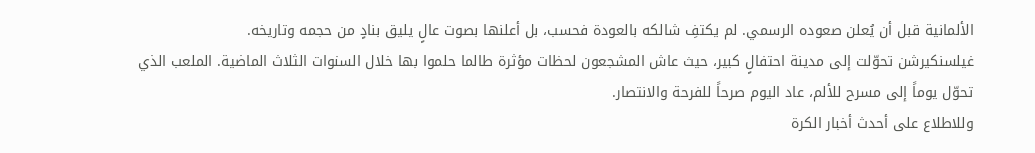الألمانية قبل أن يُعلن صعوده الرسمي. لم يكتفِ شالكه بالعودة فحسب، بل أعلنها بصوت عالٍ يليق بنادٍ من حجمه وتاريخه.
غيلسنكيرشن تحوّلت إلى مدينة احتفالٍ كبير، حيث عاش المشجعون لحظات مؤثرة طالما حلموا بها خلال السنوات الثلاث الماضية. الملعب الذي تحوّل يوماً إلى مسرح للألم، عاد اليوم صرحاً للفرحة والانتصار.
وللاطلاع على أحدث أخبار الكرة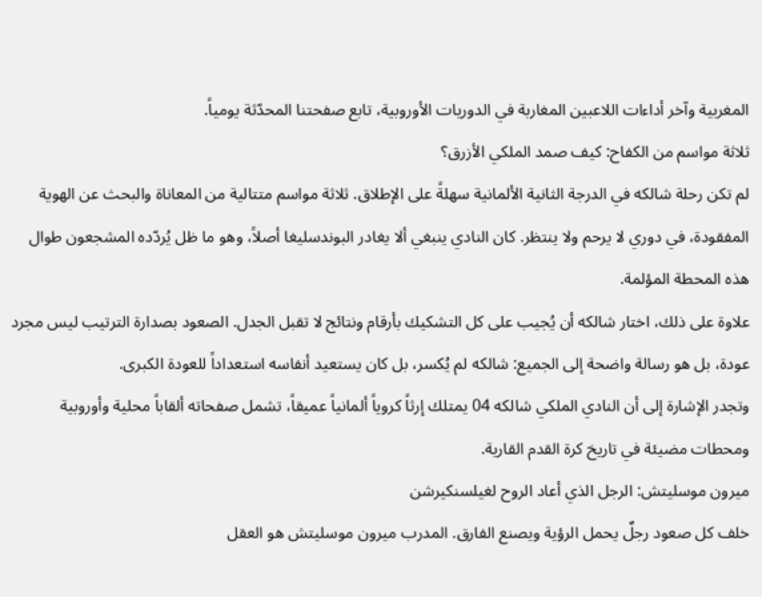المغربية وآخر أداءات اللاعبين المغاربة في الدوريات الأوروبية، تابع صفحتنا المحدّثة يومياً.
ثلاثة مواسم من الكفاح: كيف صمد الملكي الأزرق؟
لم تكن رحلة شالكه في الدرجة الثانية الألمانية سهلةً على الإطلاق. ثلاثة مواسم متتالية من المعاناة والبحث عن الهوية المفقودة، في دوري لا يرحم ولا ينتظر. كان النادي ينبغي ألا يغادر البوندسليغا أصلاً، وهو ما ظل يُردّده المشجعون طوال هذه المحطة المؤلمة.
علاوة على ذلك، اختار شالكه أن يُجيب على كل التشكيك بأرقام ونتائج لا تقبل الجدل. الصعود بصدارة الترتيب ليس مجرد عودة، بل هو رسالة واضحة إلى الجميع: شالكه لم يُكسر، بل كان يستعيد أنفاسه استعداداً للعودة الكبرى.
وتجدر الإشارة إلى أن النادي الملكي شالكه 04 يمتلك إرثاً كروياً ألمانياً عميقاً، تشمل صفحاته ألقاباً محلية وأوروبية ومحطات مضيئة في تاريخ كرة القدم القارية.
ميرون موسليتش: الرجل الذي أعاد الروح لغيلسنكيرشن
خلف كل صعود رجلٌ يحمل الرؤية ويصنع الفارق. المدرب ميرون موسليتش هو العقل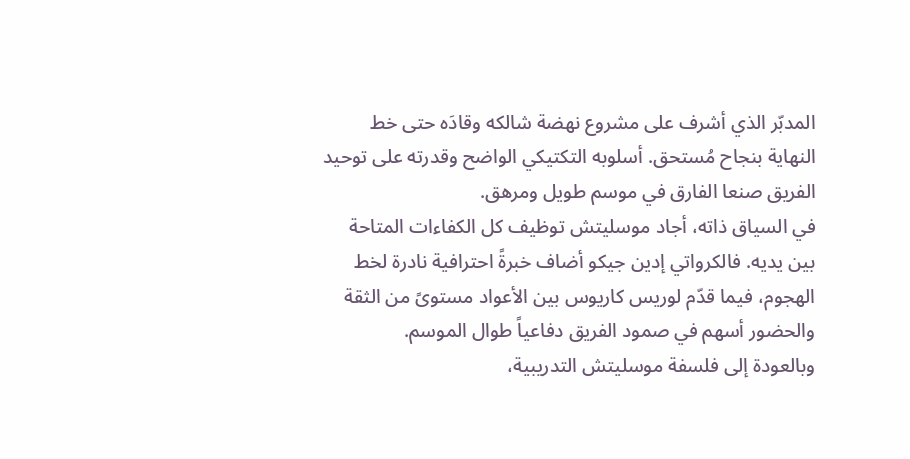المدبّر الذي أشرف على مشروع نهضة شالكه وقادَه حتى خط النهاية بنجاح مُستحق. أسلوبه التكتيكي الواضح وقدرته على توحيد الفريق صنعا الفارق في موسم طويل ومرهق.
في السياق ذاته، أجاد موسليتش توظيف كل الكفاءات المتاحة بين يديه. فالكرواتي إدين جيكو أضاف خبرةً احترافية نادرة لخط الهجوم، فيما قدّم لوريس كاريوس بين الأعواد مستوىً من الثقة والحضور أسهم في صمود الفريق دفاعياً طوال الموسم.
وبالعودة إلى فلسفة موسليتش التدريبية،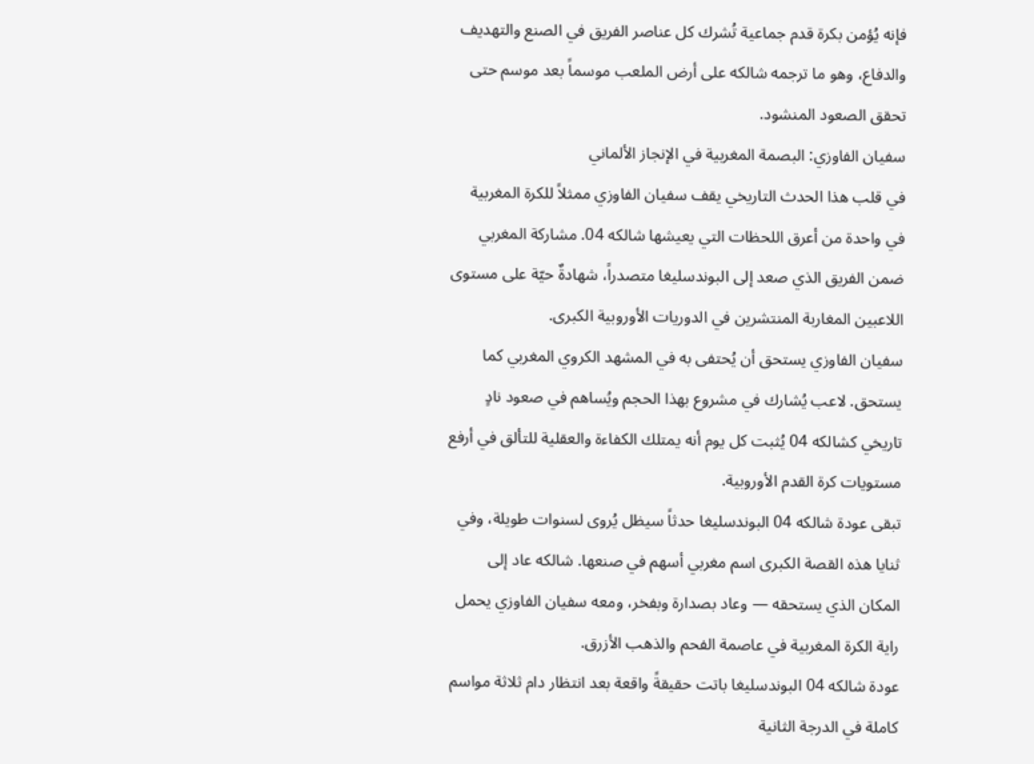فإنه يُؤمن بكرة قدم جماعية تُشرك كل عناصر الفريق في الصنع والتهديف والدفاع، وهو ما ترجمه شالكه على أرض الملعب موسماً بعد موسم حتى تحقق الصعود المنشود.
سفيان الفاوزي: البصمة المغربية في الإنجاز الألماني
في قلب هذا الحدث التاريخي يقف سفيان الفاوزي ممثلاً للكرة المغربية في واحدة من أعرق اللحظات التي يعيشها شالكه 04. مشاركة المغربي ضمن الفريق الذي صعد إلى البوندسليغا متصدراً، شهادةٌ حيّة على مستوى اللاعبين المغاربة المنتشرين في الدوريات الأوروبية الكبرى.
سفيان الفاوزي يستحق أن يُحتفى به في المشهد الكروي المغربي كما يستحق. لاعب يُشارك في مشروع بهذا الحجم ويُساهم في صعود نادٍ تاريخي كشالكه 04 يُثبت كل يوم أنه يمتلك الكفاءة والعقلية للتألق في أرفع مستويات كرة القدم الأوروبية.
تبقى عودة شالكه 04 البوندسليغا حدثاً سيظل يُروى لسنوات طويلة، وفي ثنايا هذه القصة الكبرى اسم مغربي أسهم في صنعها. شالكه عاد إلى المكان الذي يستحقه — وعاد بصدارة وبفخر، ومعه سفيان الفاوزي يحمل راية الكرة المغربية في عاصمة الفحم والذهب الأزرق.
عودة شالكه 04 البوندسليغا باتت حقيقةً واقعة بعد انتظار دام ثلاثة مواسم كاملة في الدرجة الثانية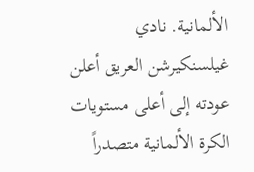الألمانية. نادي غيلسنكيرشن العريق أعلن عودته إلى أعلى مستويات الكرة الألمانية متصدراً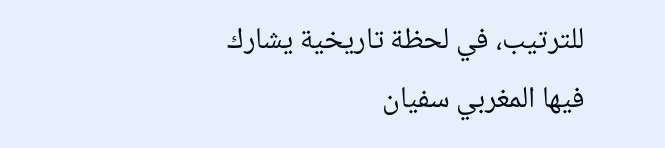للترتيب، في لحظة تاريخية يشارك فيها المغربي سفيان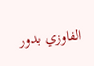الفاوزي بدور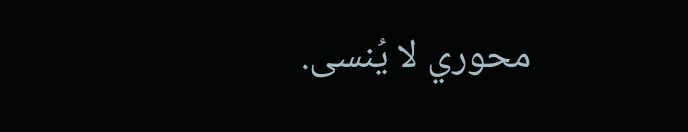محوري لا يُنسى.